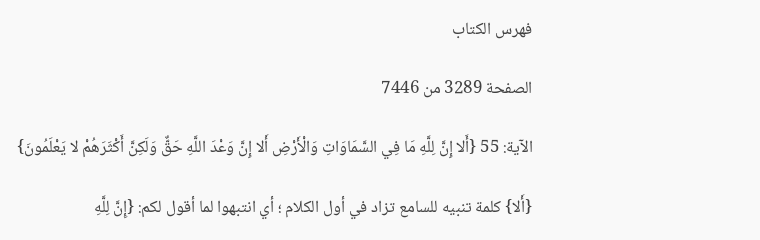فهرس الكتاب

الصفحة 3289 من 7446

الآية: 55 {أَلا إِنَّ لِلَّهِ مَا فِي السَّمَاوَاتِ وَالْأَرْضِ أَلا إِنَّ وَعْدَ اللَّهِ حَقٌّ وَلَكِنَّ أَكْثَرَهُمْ لا يَعْلَمُونَ}

{أَلا} كلمة تنبيه للسامع تزاد في أول الكلام ؛ أي انتبهوا لما أقول لكم: {إِنَّ لِلَّهِ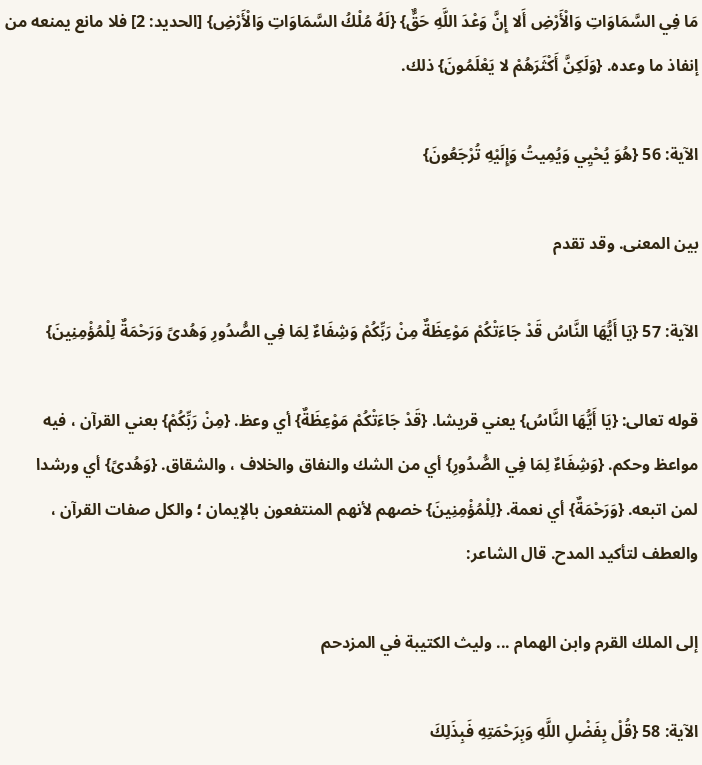مَا فِي السَّمَاوَاتِ وَالْأَرْضِ أَلا إِنَّ وَعْدَ اللَّهِ حَقٌّ} {لَهُ مُلْكُ السَّمَاوَاتِ وَالْأَرْضِ} [الحديد: 2] فلا مانع يمنعه من إنفاذ ما وعده. {وَلَكِنَّ أَكْثَرَهُمْ لا يَعْلَمُونَ} ذلك.

الآية: 56 {هُوَ يُحْيِي وَيُمِيتُ وَإِلَيْهِ تُرْجَعُونَ}

بين المعنى. وقد تقدم

الآية: 57 {يَا أَيُّهَا النَّاسُ قَدْ جَاءَتْكُمْ مَوْعِظَةٌ مِنْ رَبِّكُمْ وَشِفَاءٌ لِمَا فِي الصُّدُورِ وَهُدىً وَرَحْمَةٌ لِلْمُؤْمِنِينَ}

قوله تعالى: {يَا أَيُّهَا النَّاسُ} يعني قريشا. {قَدْ جَاءَتْكُمْ مَوْعِظَةٌ} أي وعظ. {مِنْ رَبِّكُمْ} بعني القرآن ، فيه مواعظ وحكم. {وَشِفَاءٌ لِمَا فِي الصُّدُورِ} أي من الشك والنفاق والخلاف ، والشقاق. {وَهُدىً} أي ورشدا لمن اتبعه. {وَرَحْمَةٌ} أي نعمة. {لِلْمُؤْمِنِينَ} خصهم لأنهم المنتفعون بالإيمان ؛ والكل صفات القرآن ، والعطف لتأكيد المدح. قال الشاعر:

إلى الملك القرم وابن الهمام ... وليث الكتيبة في المزدحم

الآية: 58 {قُلْ بِفَضْلِ اللَّهِ وَبِرَحْمَتِهِ فَبِذَلِكَ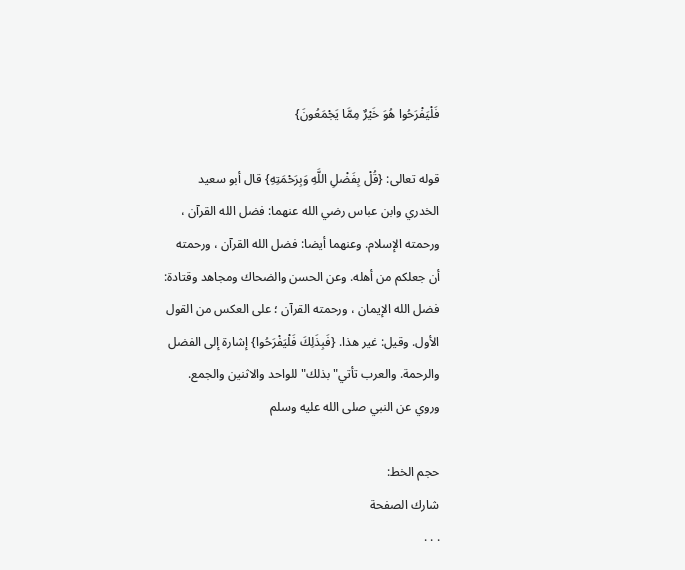فَلْيَفْرَحُوا هُوَ خَيْرٌ مِمَّا يَجْمَعُونَ}

قوله تعالى: {قُلْ بِفَضْلِ اللَّهِ وَبِرَحْمَتِهِ} قال أبو سعيد الخدري وابن عباس رضي الله عنهما: فضل الله القرآن ، ورحمته الإسلام. وعنهما أيضا: فضل الله القرآن ، ورحمته أن جعلكم من أهله. وعن الحسن والضحاك ومجاهد وقتادة: فضل الله الإيمان ، ورحمته القرآن ؛ على العكس من القول الأول. وقيل: غير هذا. {فَبِذَلِكَ فَلْيَفْرَحُوا} إشارة إلى الفضل والرحمة. والعرب تأتي"بذلك"للواحد والاثنين والجمع. وروي عن النبي صلى الله عليه وسلم

حجم الخط:
شارك الصفحة
. . .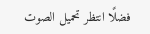فضلًا انتظر تحميل الصوت